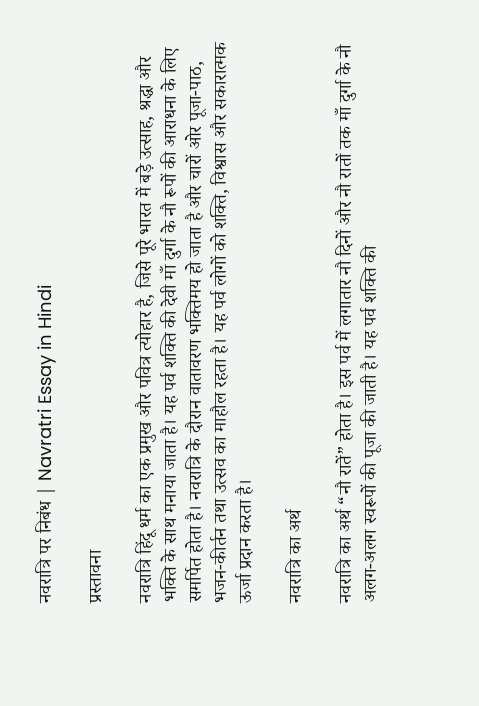नवरात्रि पर निबंध | Navratri Essay in Hindi

प्रस्तावना

नवरात्रि हिंदू धर्म का एक प्रमुख और पवित्र त्योहार है, जिसे पूरे भारत में बड़े उत्साह, श्रद्धा और भक्ति के साथ मनाया जाता है। यह पर्व शक्ति की देवी माँ दुर्गा के नौ रूपों की आराधना के लिए समर्पित होता है। नवरात्रि के दौरान वातावरण भक्तिमय हो जाता है और चारों ओर पूजा-पाठ, भजन-कीर्तन तथा उत्सव का माहौल रहता है। यह पर्व लोगों को शक्ति, विश्वास और सकारात्मक ऊर्जा प्रदान करता है।

नवरात्रि का अर्थ

नवरात्रि का अर्थ “नौ रातें” होता है। इस पर्व में लगातार नौ दिनों और नौ रातों तक माँ दुर्गा के नौ अलग-अलग स्वरूपों की पूजा की जाती है। यह पर्व शक्ति की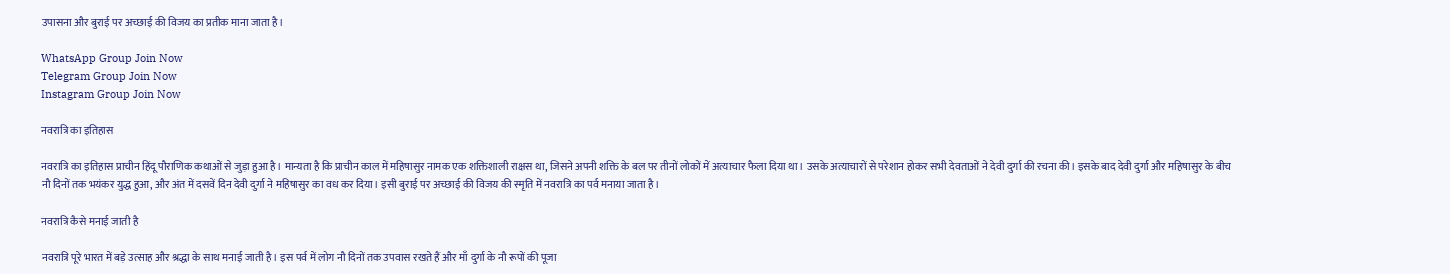उपासना और बुराई पर अच्छाई की विजय का प्रतीक माना जाता है।

WhatsApp Group Join Now
Telegram Group Join Now
Instagram Group Join Now

नवरात्रि का इतिहास

नवरात्रि का इतिहास प्राचीन हिंदू पौराणिक कथाओं से जुड़ा हुआ है। मान्यता है कि प्राचीन काल में महिषासुर नामक एक शक्तिशाली राक्षस था, जिसने अपनी शक्ति के बल पर तीनों लोकों में अत्याचार फैला दिया था। उसके अत्याचारों से परेशान होकर सभी देवताओं ने देवी दुर्गा की रचना की। इसके बाद देवी दुर्गा और महिषासुर के बीच नौ दिनों तक भयंकर युद्ध हुआ, और अंत में दसवें दिन देवी दुर्गा ने महिषासुर का वध कर दिया। इसी बुराई पर अच्छाई की विजय की स्मृति में नवरात्रि का पर्व मनाया जाता है।

नवरात्रि कैसे मनाई जाती है

नवरात्रि पूरे भारत में बड़े उत्साह और श्रद्धा के साथ मनाई जाती है। इस पर्व में लोग नौ दिनों तक उपवास रखते हैं और माँ दुर्गा के नौ रूपों की पूजा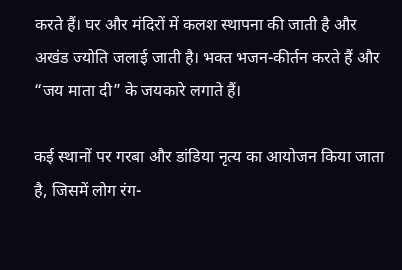करते हैं। घर और मंदिरों में कलश स्थापना की जाती है और अखंड ज्योति जलाई जाती है। भक्त भजन-कीर्तन करते हैं और “जय माता दी” के जयकारे लगाते हैं।

कई स्थानों पर गरबा और डांडिया नृत्य का आयोजन किया जाता है, जिसमें लोग रंग-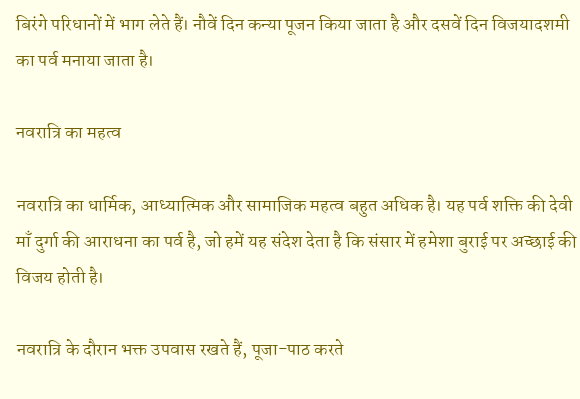बिरंगे परिधानों में भाग लेते हैं। नौवें दिन कन्या पूजन किया जाता है और दसवें दिन विजयादशमी का पर्व मनाया जाता है।

नवरात्रि का महत्व

नवरात्रि का धार्मिक, आध्यात्मिक और सामाजिक महत्व बहुत अधिक है। यह पर्व शक्ति की देवी माँ दुर्गा की आराधना का पर्व है, जो हमें यह संदेश देता है कि संसार में हमेशा बुराई पर अच्छाई की विजय होती है।

नवरात्रि के दौरान भक्त उपवास रखते हैं, पूजा-पाठ करते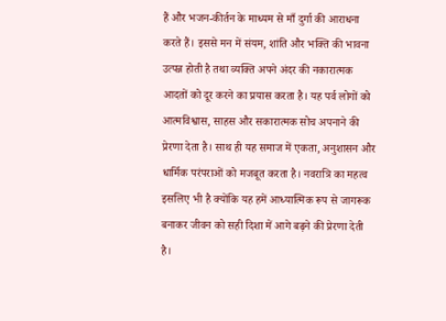हैं और भजन-कीर्तन के माध्यम से माँ दुर्गा की आराधना करते हैं। इससे मन में संयम, शांति और भक्ति की भावना उत्पन्न होती है तथा व्यक्ति अपने अंदर की नकारात्मक आदतों को दूर करने का प्रयास करता है। यह पर्व लोगों को आत्मविश्वास, साहस और सकारात्मक सोच अपनाने की प्रेरणा देता है। साथ ही यह समाज में एकता, अनुशासन और धार्मिक परंपराओं को मजबूत करता है। नवरात्रि का महत्व इसलिए भी है क्योंकि यह हमें आध्यात्मिक रूप से जागरूक बनाकर जीवन को सही दिशा में आगे बढ़ने की प्रेरणा देती है।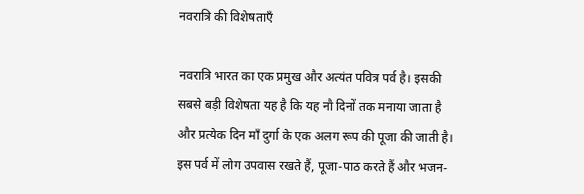नवरात्रि की विशेषताएँ

नवरात्रि भारत का एक प्रमुख और अत्यंत पवित्र पर्व है। इसकी सबसे बड़ी विशेषता यह है कि यह नौ दिनों तक मनाया जाता है और प्रत्येक दिन माँ दुर्गा के एक अलग रूप की पूजा की जाती है। इस पर्व में लोग उपवास रखते हैं, पूजा-पाठ करते हैं और भजन-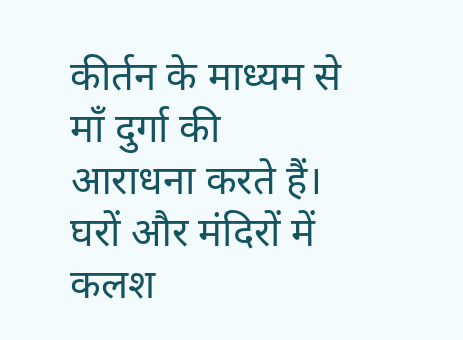कीर्तन के माध्यम से माँ दुर्गा की आराधना करते हैं। घरों और मंदिरों में कलश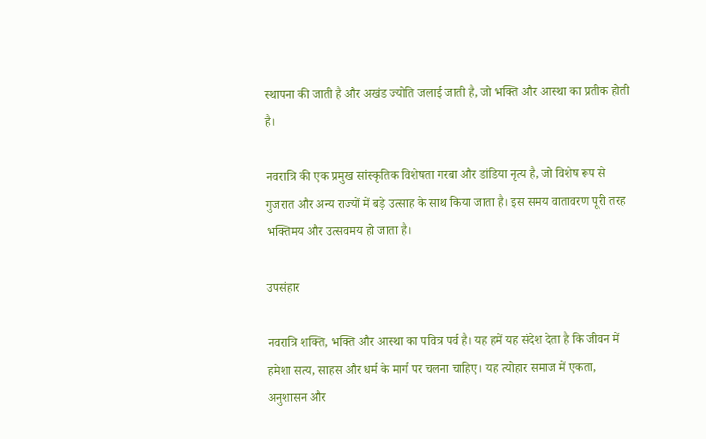स्थापना की जाती है और अखंड ज्योति जलाई जाती है, जो भक्ति और आस्था का प्रतीक होती है।

नवरात्रि की एक प्रमुख सांस्कृतिक विशेषता गरबा और डांडिया नृत्य है, जो विशेष रूप से गुजरात और अन्य राज्यों में बड़े उत्साह के साथ किया जाता है। इस समय वातावरण पूरी तरह भक्तिमय और उत्सवमय हो जाता है।

उपसंहार

नवरात्रि शक्ति, भक्ति और आस्था का पवित्र पर्व है। यह हमें यह संदेश देता है कि जीवन में हमेशा सत्य, साहस और धर्म के मार्ग पर चलना चाहिए। यह त्योहार समाज में एकता, अनुशासन और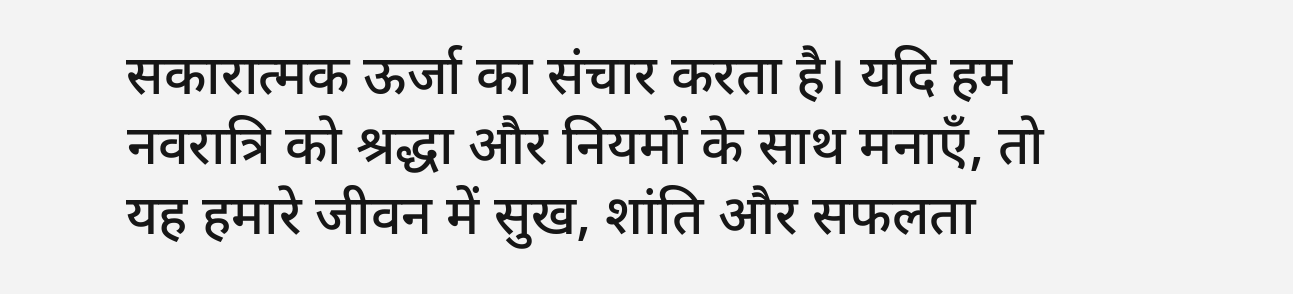सकारात्मक ऊर्जा का संचार करता है। यदि हम नवरात्रि को श्रद्धा और नियमों के साथ मनाएँ, तो यह हमारे जीवन में सुख, शांति और सफलता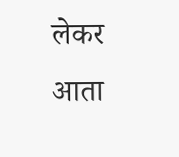लेकर आता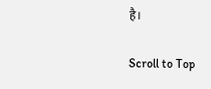है।

Scroll to Top